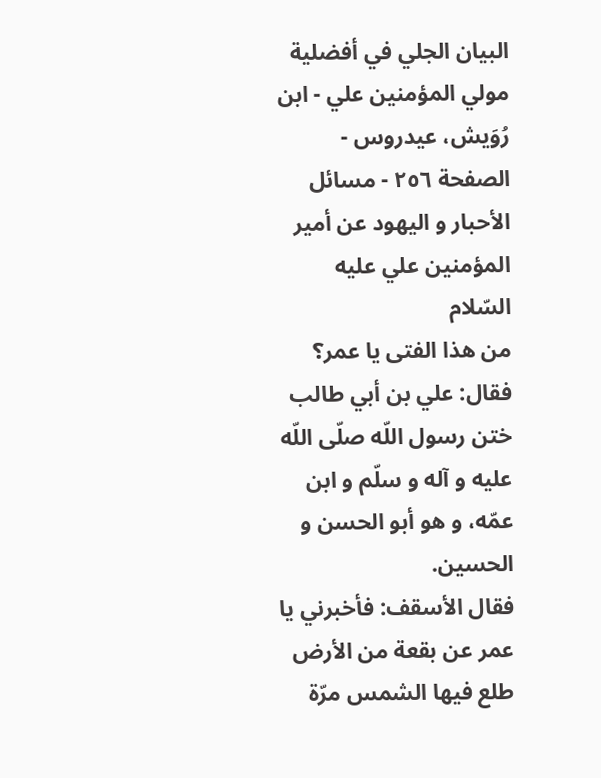البيان الجلي في أفضلية مولي المؤمنين علي - ابن رُوَيش، عيدروس - الصفحة ٢٥٦ - مسائل الأحبار و اليهود عن أمير المؤمنين علي عليه السّلام
من هذا الفتى يا عمر؟ فقال: علي بن أبي طالب ختن رسول اللّه صلّى اللّه عليه و آله و سلّم و ابن عمّه، و هو أبو الحسن و الحسين.
فقال الأسقف: فأخبرني يا عمر عن بقعة من الأرض طلع فيها الشمس مرّة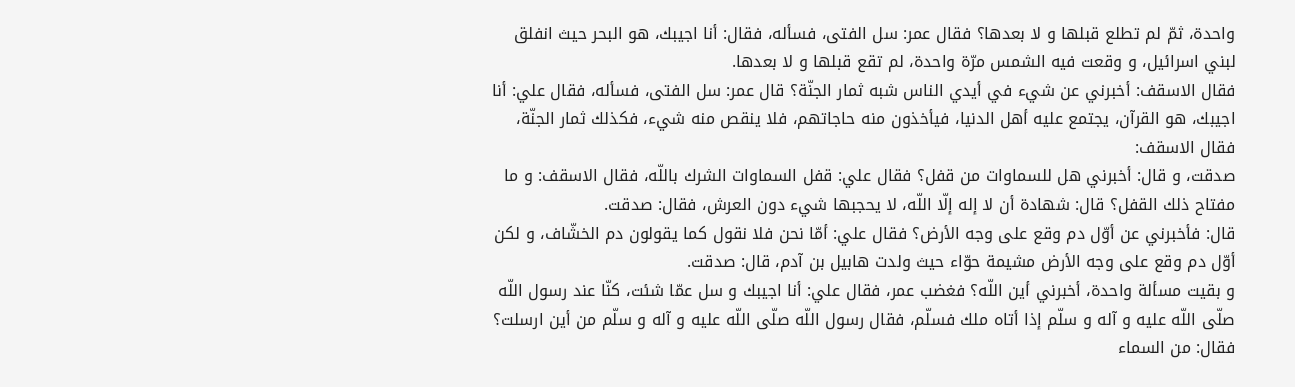واحدة، ثمّ لم تطلع قبلها و لا بعدها؟ فقال عمر: سل الفتى، فسأله، فقال: أنا اجيبك، هو البحر حيث انفلق لبني اسرائيل، و وقعت فيه الشمس مرّة واحدة، لم تقع قبلها و لا بعدها.
فقال الاسقف: أخبرني عن شيء في أيدي الناس شبه ثمار الجنّة؟ قال عمر: سل الفتى، فسأله، فقال علي: أنا اجيبك، هو القرآن، يجتمع عليه أهل الدنيا، فيأخذون منه حاجاتهم، فلا ينقص منه شيء، فكذلك ثمار الجنّة، فقال الاسقف:
صدقت، و قال: أخبرني هل للسماوات من قفل؟ فقال علي: قفل السماوات الشرك باللّه، فقال الاسقف: و ما مفتاح ذلك القفل؟ قال: شهادة أن لا إله إلّا اللّه، لا يحجبها شيء دون العرش، فقال: صدقت.
قال: فأخبرني عن أوّل دم وقع على وجه الأرض؟ فقال علي: أمّا نحن فلا نقول كما يقولون دم الخشّاف، و لكن أوّل دم وقع على وجه الأرض مشيمة حوّاء حيث ولدت هابيل بن آدم، قال: صدقت.
و بقيت مسألة واحدة، أخبرني أين اللّه؟ فغضب عمر، فقال علي: أنا اجيبك و سل عمّا شئت، كنّا عند رسول اللّه صلّى اللّه عليه و آله و سلّم إذا أتاه ملك فسلّم، فقال رسول اللّه صلّى اللّه عليه و آله و سلّم من أين ارسلت؟ فقال: من السماء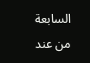السابعة من عند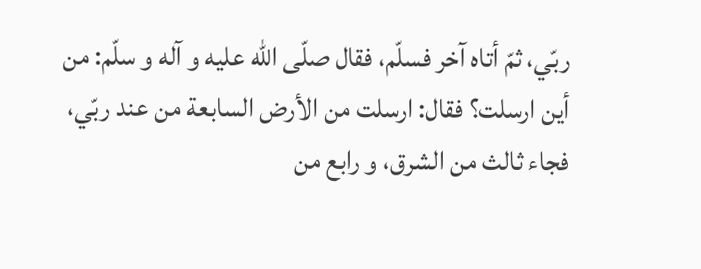ربّي، ثمّ أتاه آخر فسلّم، فقال صلّى اللّه عليه و آله و سلّم: من أين ارسلت؟ فقال: ارسلت من الأرض السابعة من عند ربّي، فجاء ثالث من الشرق، و رابع من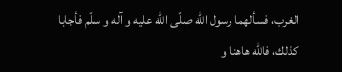الغرب، فسألهما رسول اللّه صلّى اللّه عليه و آله و سلّم فأجابا كذلك، فاللّه هاهنا و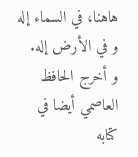هاهنا، في السماء إله و في الأرض إله.
و أخرج الحافظ العاصمي أيضا في كتابه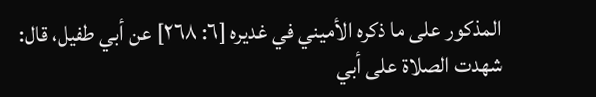المذكور على ما ذكره الأميني في غديره [٦: ٢٦٨] عن أبي طفيل، قال: شهدت الصلاة على أبي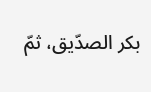بكر الصدّيق، ثمّ